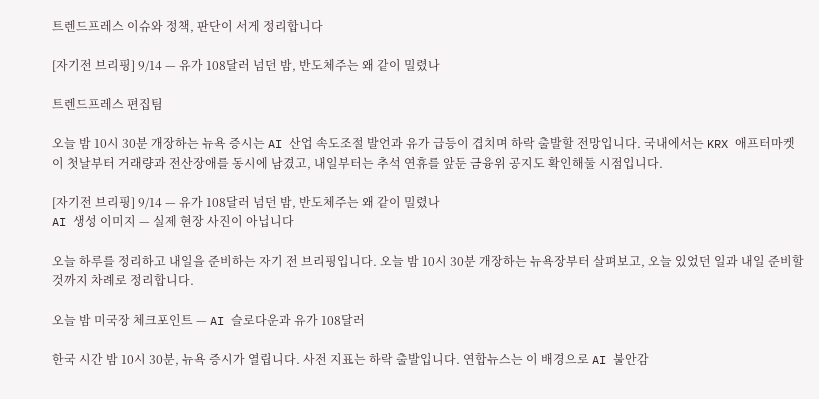트렌드프레스 이슈와 정책, 판단이 서게 정리합니다

[자기전 브리핑] 9/14 — 유가 108달러 넘던 밤, 반도체주는 왜 같이 밀렸나

트렌드프레스 편집팀

오늘 밤 10시 30분 개장하는 뉴욕 증시는 AI 산업 속도조절 발언과 유가 급등이 겹치며 하락 출발할 전망입니다. 국내에서는 KRX 애프터마켓이 첫날부터 거래량과 전산장애를 동시에 남겼고, 내일부터는 추석 연휴를 앞둔 금융위 공지도 확인해둘 시점입니다.

[자기전 브리핑] 9/14 — 유가 108달러 넘던 밤, 반도체주는 왜 같이 밀렸나
AI 생성 이미지 — 실제 현장 사진이 아닙니다

오늘 하루를 정리하고 내일을 준비하는 자기 전 브리핑입니다. 오늘 밤 10시 30분 개장하는 뉴욕장부터 살펴보고, 오늘 있었던 일과 내일 준비할 것까지 차례로 정리합니다.

오늘 밤 미국장 체크포인트 — AI 슬로다운과 유가 108달러

한국 시간 밤 10시 30분, 뉴욕 증시가 열립니다. 사전 지표는 하락 출발입니다. 연합뉴스는 이 배경으로 AI 불안감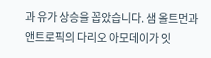과 유가 상승을 꼽았습니다. 샘 올트먼과 앤트로픽의 다리오 아모데이가 잇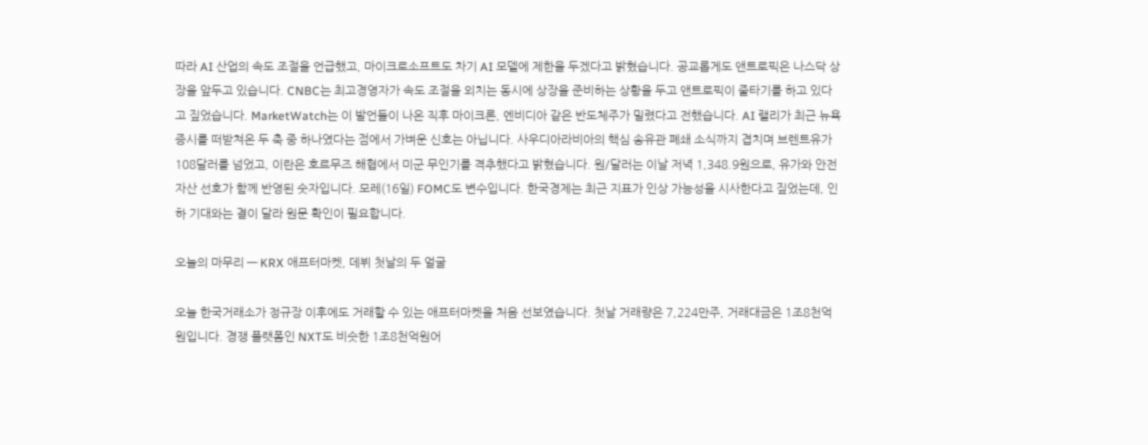따라 AI 산업의 속도 조절을 언급했고, 마이크로소프트도 차기 AI 모델에 제한을 두겠다고 밝혔습니다. 공교롭게도 앤트로픽은 나스닥 상장을 앞두고 있습니다. CNBC는 최고경영자가 속도 조절을 외치는 동시에 상장을 준비하는 상황을 두고 앤트로픽이 줄타기를 하고 있다고 짚었습니다. MarketWatch는 이 발언들이 나온 직후 마이크론, 엔비디아 같은 반도체주가 밀렸다고 전했습니다. AI 랠리가 최근 뉴욕 증시를 떠받쳐온 두 축 중 하나였다는 점에서 가벼운 신호는 아닙니다. 사우디아라비아의 핵심 송유관 폐쇄 소식까지 겹치며 브렌트유가 108달러를 넘었고, 이란은 호르무즈 해협에서 미군 무인기를 격추했다고 밝혔습니다. 원/달러는 이날 저녁 1,348.9원으로, 유가와 안전자산 선호가 함께 반영된 숫자입니다. 모레(16일) FOMC도 변수입니다. 한국경제는 최근 지표가 인상 가능성을 시사한다고 짚었는데, 인하 기대와는 결이 달라 원문 확인이 필요합니다.

오늘의 마무리 — KRX 애프터마켓, 데뷔 첫날의 두 얼굴

오늘 한국거래소가 정규장 이후에도 거래할 수 있는 애프터마켓을 처음 선보였습니다. 첫날 거래량은 7,224만주, 거래대금은 1조8천억원입니다. 경쟁 플랫폼인 NXT도 비슷한 1조8천억원어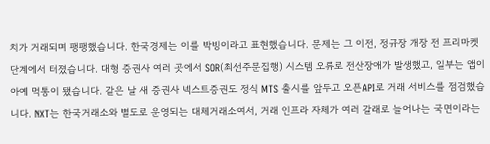치가 거래되며 팽팽했습니다. 한국경제는 이를 박빙이라고 표현했습니다. 문제는 그 이전, 정규장 개장 전 프리마켓 단계에서 터졌습니다. 대형 증권사 여러 곳에서 SOR(최선주문집행) 시스템 오류로 전산장애가 발생했고, 일부는 앱이 아예 먹통이 됐습니다. 같은 날 새 증권사 넥스트증권도 정식 MTS 출시를 앞두고 오픈API로 거래 서비스를 점검했습니다. NXT는 한국거래소와 별도로 운영되는 대체거래소여서, 거래 인프라 자체가 여러 갈래로 늘어나는 국면이라는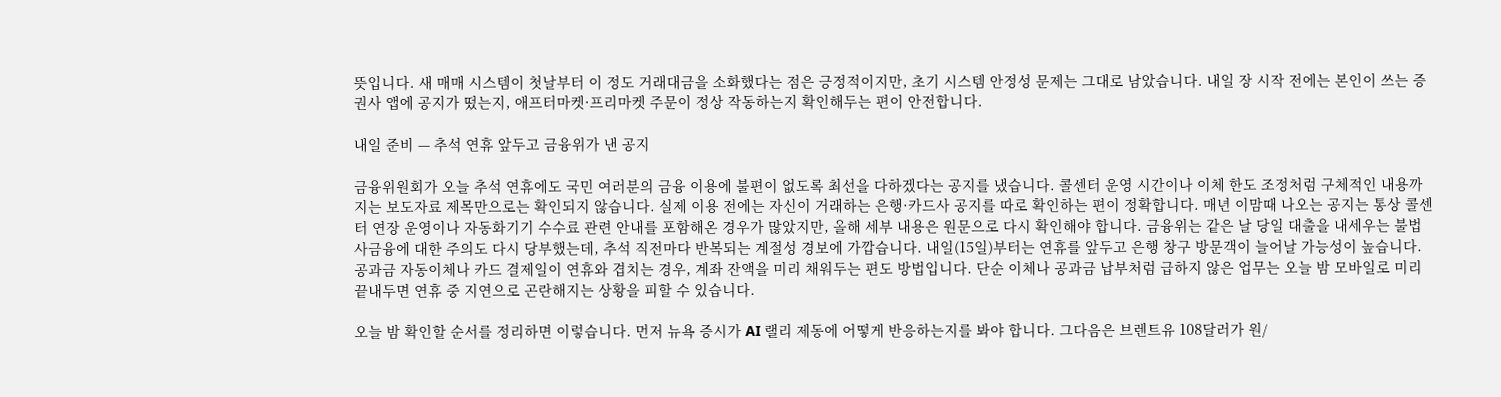뜻입니다. 새 매매 시스템이 첫날부터 이 정도 거래대금을 소화했다는 점은 긍정적이지만, 초기 시스템 안정성 문제는 그대로 남았습니다. 내일 장 시작 전에는 본인이 쓰는 증권사 앱에 공지가 떴는지, 애프터마켓·프리마켓 주문이 정상 작동하는지 확인해두는 편이 안전합니다.

내일 준비 — 추석 연휴 앞두고 금융위가 낸 공지

금융위원회가 오늘 추석 연휴에도 국민 여러분의 금융 이용에 불편이 없도록 최선을 다하겠다는 공지를 냈습니다. 콜센터 운영 시간이나 이체 한도 조정처럼 구체적인 내용까지는 보도자료 제목만으로는 확인되지 않습니다. 실제 이용 전에는 자신이 거래하는 은행·카드사 공지를 따로 확인하는 편이 정확합니다. 매년 이맘때 나오는 공지는 통상 콜센터 연장 운영이나 자동화기기 수수료 관련 안내를 포함해온 경우가 많았지만, 올해 세부 내용은 원문으로 다시 확인해야 합니다. 금융위는 같은 날 당일 대출을 내세우는 불법사금융에 대한 주의도 다시 당부했는데, 추석 직전마다 반복되는 계절성 경보에 가깝습니다. 내일(15일)부터는 연휴를 앞두고 은행 창구 방문객이 늘어날 가능성이 높습니다. 공과금 자동이체나 카드 결제일이 연휴와 겹치는 경우, 계좌 잔액을 미리 채워두는 편도 방법입니다. 단순 이체나 공과금 납부처럼 급하지 않은 업무는 오늘 밤 모바일로 미리 끝내두면 연휴 중 지연으로 곤란해지는 상황을 피할 수 있습니다.

오늘 밤 확인할 순서를 정리하면 이렇습니다. 먼저 뉴욕 증시가 AI 랠리 제동에 어떻게 반응하는지를 봐야 합니다. 그다음은 브렌트유 108달러가 원/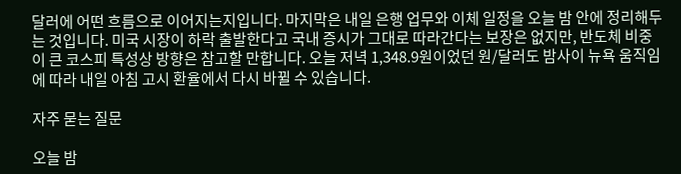달러에 어떤 흐름으로 이어지는지입니다. 마지막은 내일 은행 업무와 이체 일정을 오늘 밤 안에 정리해두는 것입니다. 미국 시장이 하락 출발한다고 국내 증시가 그대로 따라간다는 보장은 없지만, 반도체 비중이 큰 코스피 특성상 방향은 참고할 만합니다. 오늘 저녁 1,348.9원이었던 원/달러도 밤사이 뉴욕 움직임에 따라 내일 아침 고시 환율에서 다시 바뀔 수 있습니다.

자주 묻는 질문

오늘 밤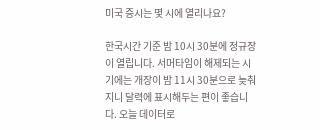미국 증시는 몇 시에 열리나요?

한국시간 기준 밤 10시 30분에 정규장이 열립니다. 서머타임이 해제되는 시기에는 개장이 밤 11시 30분으로 늦춰지니 달력에 표시해두는 편이 좋습니다. 오늘 데이터로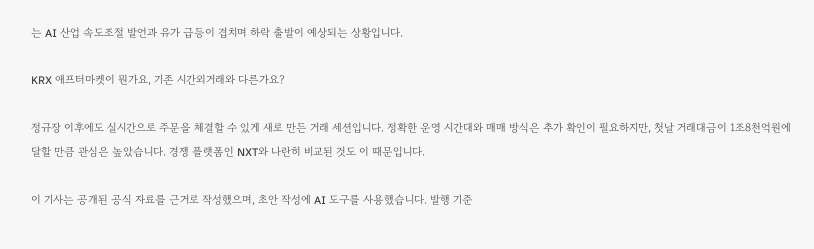는 AI 산업 속도조절 발언과 유가 급등이 겹치며 하락 출발이 예상되는 상황입니다.

KRX 애프터마켓이 뭔가요, 기존 시간외거래와 다른가요?

정규장 이후에도 실시간으로 주문을 체결할 수 있게 새로 만든 거래 세션입니다. 정확한 운영 시간대와 매매 방식은 추가 확인이 필요하지만, 첫날 거래대금이 1조8천억원에 달할 만큼 관심은 높았습니다. 경쟁 플랫폼인 NXT와 나란히 비교된 것도 이 때문입니다.

이 기사는 공개된 공식 자료를 근거로 작성했으며, 초안 작성에 AI 도구를 사용했습니다. 발행 기준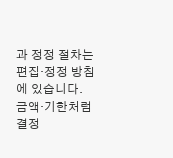과 정정 절차는 편집·정정 방침에 있습니다. 금액·기한처럼 결정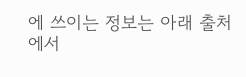에 쓰이는 정보는 아래 출처에서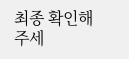최종 확인해 주세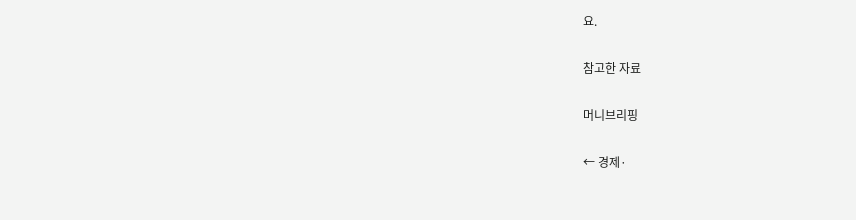요.

참고한 자료

머니브리핑

← 경제·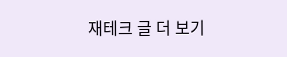재테크 글 더 보기